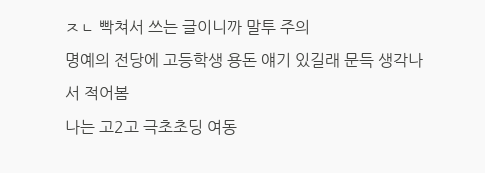ㅈㄴ 빡쳐서 쓰는 글이니까 말투 주의
명예의 전당에 고등학생 용돈 얘기 있길래 문득 생각나서 적어봄
나는 고2고 극초초딩 여동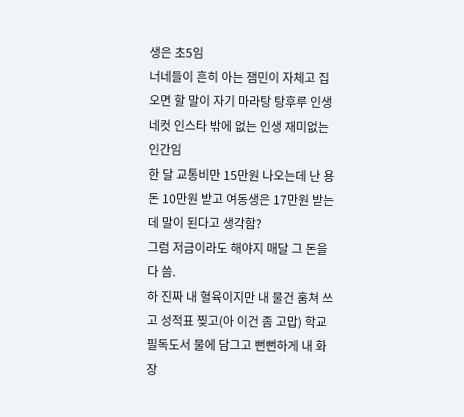생은 초5임
너네들이 흔히 아는 잼민이 자체고 집 오면 할 말이 자기 마라탕 탕후루 인생네컷 인스타 밖에 없는 인생 재미없는 인간임
한 달 교통비만 15만원 나오는데 난 용돈 10만원 받고 여동생은 17만원 받는데 말이 된다고 생각함?
그럼 저금이라도 해야지 매달 그 돈을 다 씀.
하 진짜 내 혈육이지만 내 물건 훔쳐 쓰고 성적표 찢고(아 이건 좀 고맙) 학교 필독도서 물에 담그고 뻔뻔하게 내 화장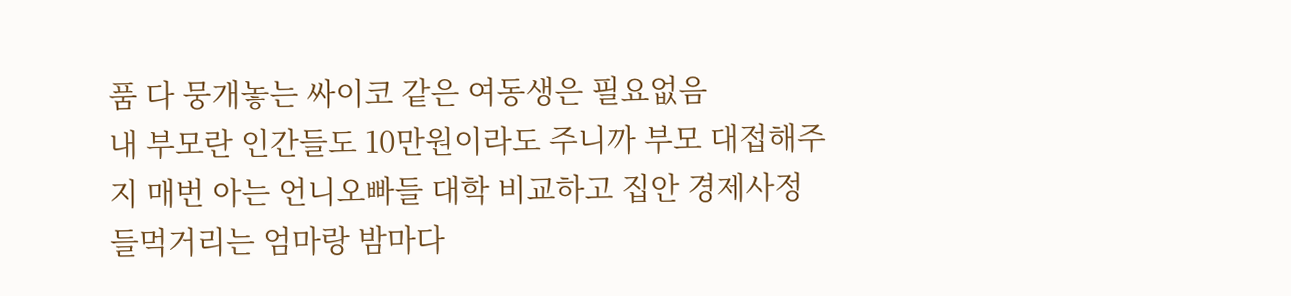품 다 뭉개놓는 싸이코 같은 여동생은 필요없음
내 부모란 인간들도 10만원이라도 주니까 부모 대접해주지 매번 아는 언니오빠들 대학 비교하고 집안 경제사정 들먹거리는 엄마랑 밤마다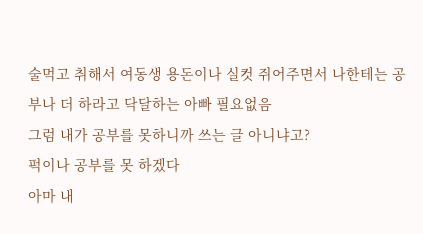술먹고 취해서 여동생 용돈이나 실컷 쥐어주면서 나한테는 공부나 더 하라고 닥달하는 아빠 필요없음
그럼 내가 공부를 못하니까 쓰는 글 아니냐고?
퍽이나 공부를 못 하겠다
아마 내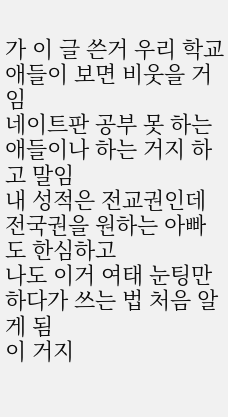가 이 글 쓴거 우리 학교 애들이 보면 비웃을 거임
네이트판 공부 못 하는 애들이나 하는 거지 하고 말임
내 성적은 전교권인데 전국권을 원하는 아빠도 한심하고
나도 이거 여태 눈팅만 하다가 쓰는 법 처음 알게 됨
이 거지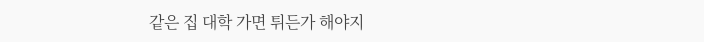같은 집 대학 가면 튀든가 해야지